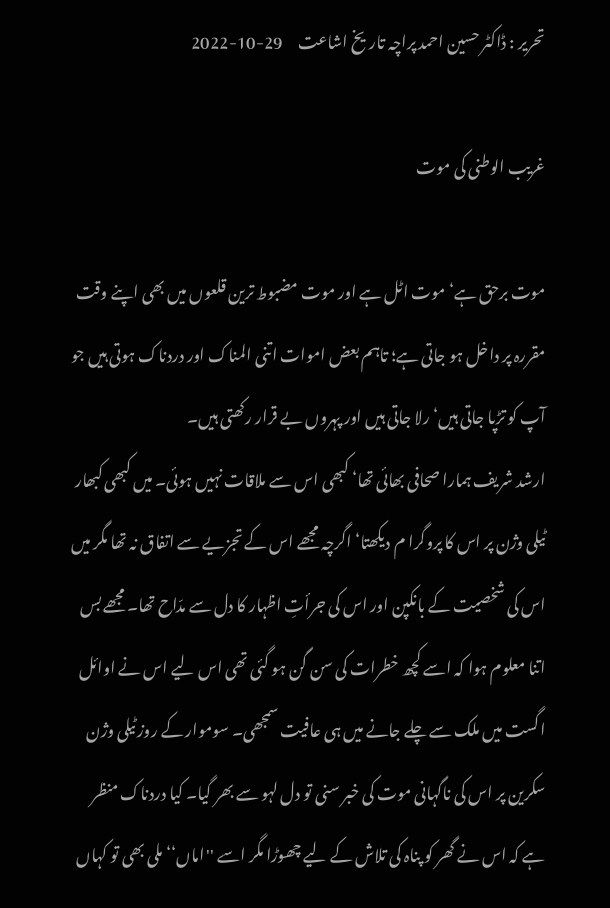تحریر : ڈاکٹر حسین احمد پراچہ تاریخ اشاعت     29-10-2022

غریب الوطنی کی موت

موت برحق ہے‘ موت اٹل ہے اور موت مضبوط ترین قلعوں میں بھی اپنے وقت مقررہ پر داخل ہو جاتی ہے؛ تاہم بعض اموات اتنی المناک اور دردناک ہوتی ہیں جو آپ کو تڑپا جاتی ہیں‘ رلا جاتی ہیں اور پہروں بے قرار رکھتی ہیں۔
ارشد شریف ہمارا صحافی بھائی تھا‘ کبھی اس سے ملاقات نہیں ہوئی۔ میں کبھی کبھار ٹیلی وژن پر اس کا پروگرا م دیکھتا‘ اگرچہ مجھے اس کے تجزیے سے اتفاق نہ تھا مگر میں اس کی شخصیت کے بانکپن اور اس کی جرأتِ اظہار کا دل سے مدّاح تھا۔ مجھے بس اتنا معلوم ہوا کہ اسے کچھ خطرات کی سن گن ہو گئی تھی اس لیے اس نے اوائل اگست میں ملک سے چلے جانے میں ہی عافیت سمجھی۔ سوموار کے روز ٹیلی وژن سکرین پر اس کی ناگہانی موت کی خبر سنی تو دل لہو سے بھر گیا۔ کیا دردناک منظر ہے کہ اس نے گھر کو پناہ کی تلاش کے لیے چھوڑا مگر اسے ''اماں‘‘ ملی بھی تو کہاں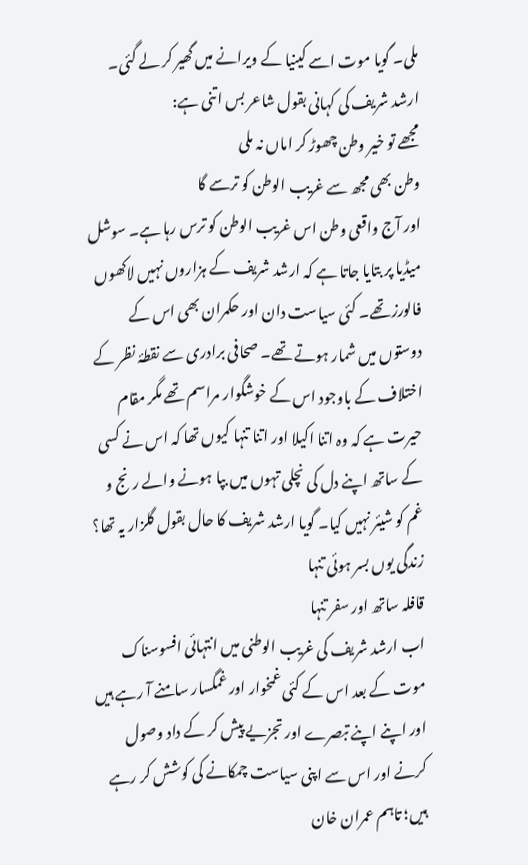ملی۔ گویا موت اسے کینیا کے ویرانے میں گھیر کر لے گئی۔ ارشد شریف کی کہانی بقول شاعر بس اتنی ہے:
مجھے تو خیر وطن چھوڑ کر اماں نہ ملی
وطن بھی مجھ سے غریب الوطن کو ترسے گا
اور آج واقعی وطن اس غریب الوطن کو ترس رہا ہے۔ سوشل میڈیا پر بتایا جاتا ہے کہ ارشد شریف کے ہزاروں نہیں لاکھوں فالورز تھے۔ کئی سیاست دان اور حکمران بھی اس کے دوستوں میں شمار ہوتے تھے۔ صحافی برادری سے نقطۂ نظر کے اختلاف کے باوجود اس کے خوشگوار مراسم تھے مگر مقام حیرت ہے کہ وہ اتنا اکیلا اور اتنا تنہا کیوں تھا کہ اس نے کسی کے ساتھ اپنے دل کی نچلی تہوں میں بپا ہونے والے رنج و غم کو شیئر نہیں کیا۔ گویا ارشد شریف کا حال بقول گلزار یہ تھا؟
زندگی یوں بسر ہوئی تنہا
قافلہ ساتھ اور سفر تنہا
اب ارشد شریف کی غریب الوطنی میں انتہائی افسوسناک موت کے بعد اس کے کئی غمخوار اور غمگسار سامنے آ رہے ہیں اور اپنے اپنے تبصرے اور تجزیے پیش کر کے داد وصول کرنے اور اس سے اپنی سیاست چمکانے کی کوشش کر رہے ہیں؛ تاہم عمران خان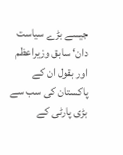جیسے بڑے سیاست دان‘ سابق وزیراعظم اور بقول ان کے پاکستان کی سب سے بڑی پارٹی کے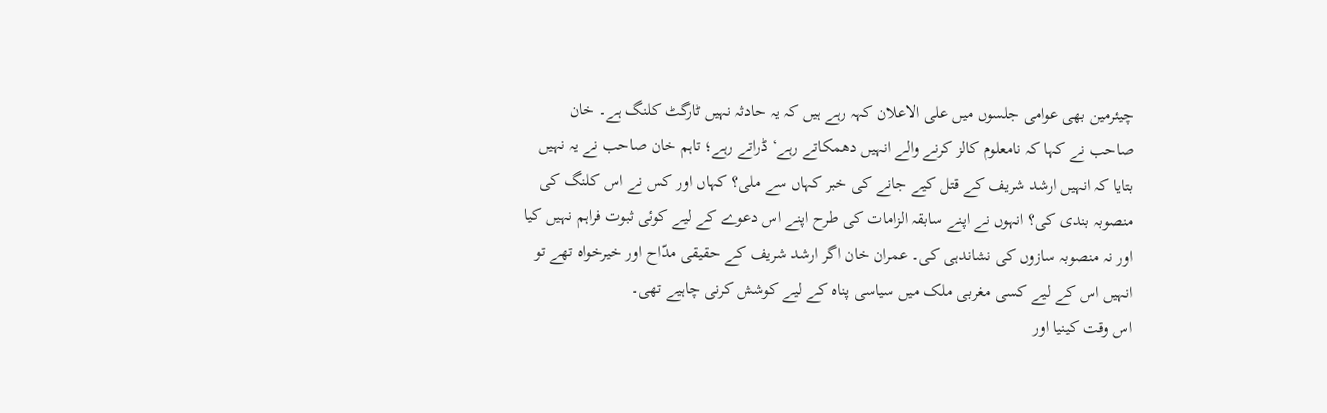چیئرمین بھی عوامی جلسوں میں علی الاعلان کہہ رہے ہیں کہ یہ حادثہ نہیں ٹارگٹ کلنگ ہے۔ خان صاحب نے کہا کہ نامعلوم کالز کرنے والے انہیں دھمکاتے رہے‘ ڈراتے رہے؛ تاہم خان صاحب نے یہ نہیں بتایا کہ انہیں ارشد شریف کے قتل کیے جانے کی خبر کہاں سے ملی؟ کہاں اور کس نے اس کلنگ کی منصوبہ بندی کی؟ انہوں نے اپنے سابقہ الزامات کی طرح اپنے اس دعوے کے لیے کوئی ثبوت فراہم نہیں کیا اور نہ منصوبہ سازوں کی نشاندہی کی۔ عمران خان اگر ارشد شریف کے حقیقی مدّاح اور خیرخواہ تھے تو انہیں اس کے لیے کسی مغربی ملک میں سیاسی پناہ کے لیے کوشش کرنی چاہیے تھی۔
اس وقت کینیا اور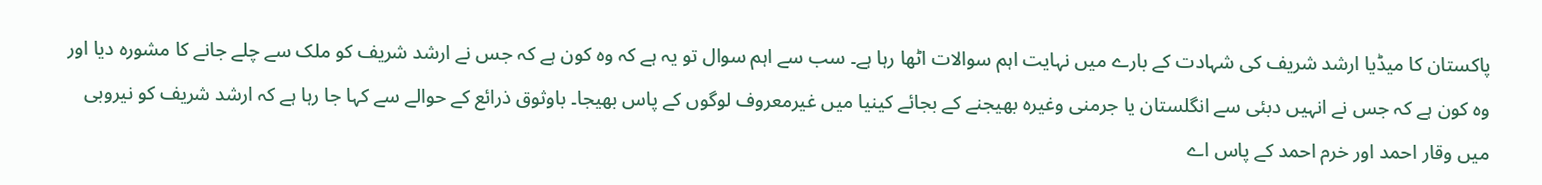پاکستان کا میڈیا ارشد شریف کی شہادت کے بارے میں نہایت اہم سوالات اٹھا رہا ہے۔ سب سے اہم سوال تو یہ ہے کہ وہ کون ہے کہ جس نے ارشد شریف کو ملک سے چلے جانے کا مشورہ دیا اور وہ کون ہے کہ جس نے انہیں دبئی سے انگلستان یا جرمنی وغیرہ بھیجنے کے بجائے کینیا میں غیرمعروف لوگوں کے پاس بھیجا۔ باوثوق ذرائع کے حوالے سے کہا جا رہا ہے کہ ارشد شریف کو نیروبی میں وقار احمد اور خرم احمد کے پاس اے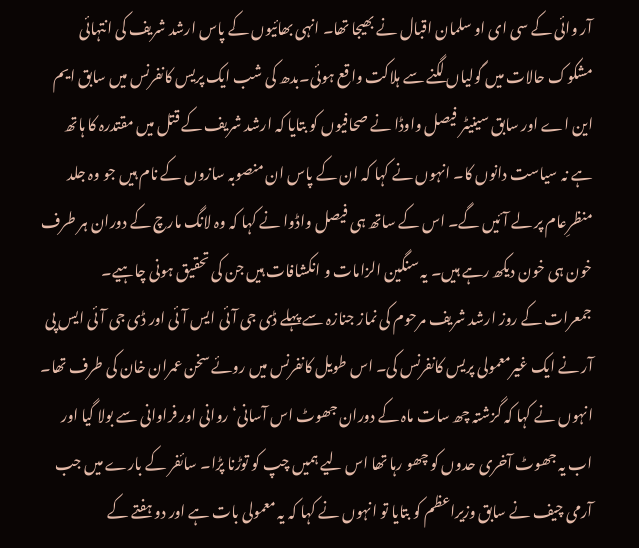آر وائی کے سی ای او سلمان اقبال نے بھیجا تھا۔ انہی بھائیوں کے پاس ارشد شریف کی انتہائی مشکوک حالات میں گولیاں لگنے سے ہلاکت واقع ہوئی۔بدھ کی شب ایک پریس کانفرنس میں سابق ایم این اے اور سابق سینیٹر فیصل واوڈا نے صحافیوں کو بتایا کہ ارشد شریف کے قتل میں مقتدرہ کا ہاتھ ہے نہ سیاست دانوں کا۔ انہوں نے کہا کہ ان کے پاس ان منصوبہ سازوں کے نام ہیں جو وہ جلد منظرِعام پر لے آئیں گے۔ اس کے ساتھ ہی فیصل واڈوا نے کہا کہ وہ لانگ مارچ کے دوران ہر طرف خون ہی خون دیکھ رہے ہیں۔ یہ سنگین الزامات و انکشافات ہیں جن کی تحقیق ہونی چاہیے۔
جمعرات کے روز ارشد شریف مرحوم کی نماز جنازہ سے پہلے ڈی جی آئی ایس آئی اور ڈی جی آئی ایس پی آر نے ایک غیرمعمولی پریس کانفرنس کی۔ اس طویل کانفرنس میں روئے سخن عمران خان کی طرف تھا۔ انہوں نے کہا کہ گزشتہ چھ سات ماہ کے دوران جھوٹ اس آسانی‘ روانی اور فراوانی سے بولا گیا اور اب یہ جھوٹ آخری حدوں کو چھو رہا تھا اس لیے ہمیں چپ کو توڑنا پڑا۔ سائفر کے بارے میں جب آرمی چیف نے سابق وزیراعظم کو بتایا تو انہوں نے کہا کہ یہ معمولی بات ہے اور دو ہفتے کے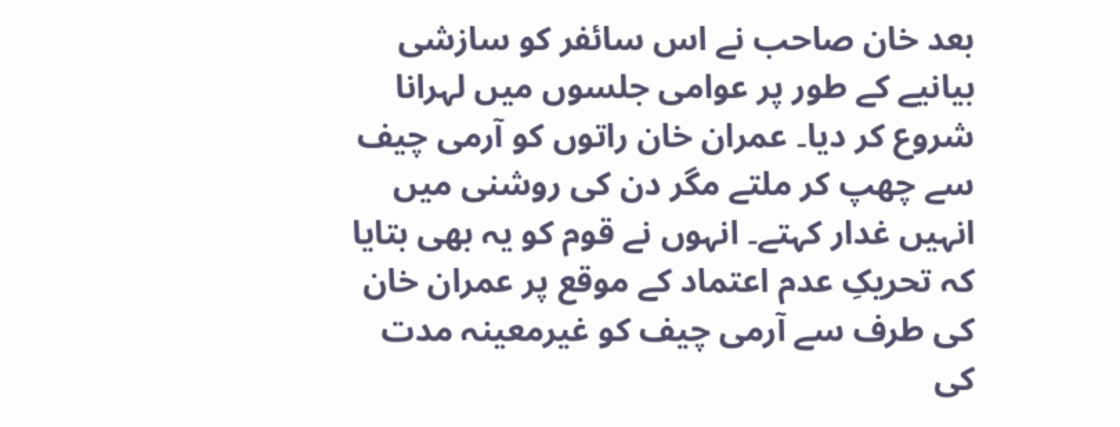بعد خان صاحب نے اس سائفر کو سازشی بیانیے کے طور پر عوامی جلسوں میں لہرانا شروع کر دیا۔ عمران خان راتوں کو آرمی چیف سے چھپ کر ملتے مگر دن کی روشنی میں انہیں غدار کہتے۔ انہوں نے قوم کو یہ بھی بتایا کہ تحریکِ عدم اعتماد کے موقع پر عمران خان کی طرف سے آرمی چیف کو غیرمعینہ مدت کی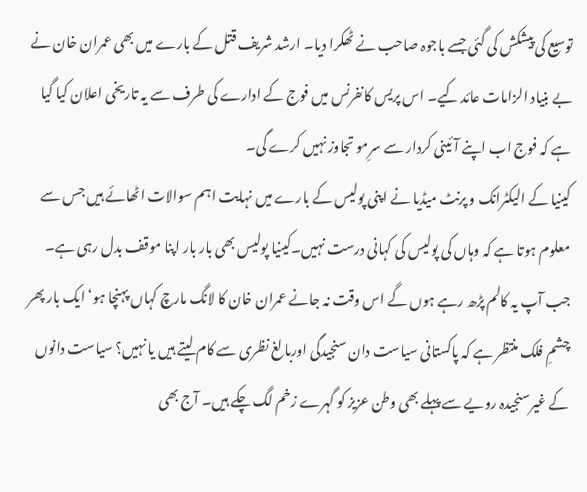توسیع کی پیشکش کی گئی جسے باجوہ صاحب نے ٹھکرا دیا۔ ارشد شریف قتل کے بارے میں بھی عمران خان نے بے بنیاد الزامات عائد کیے۔ اس پریس کانفرنس میں فوج کے ادارے کی طرف سے یہ تاریخی اعلان کیا گیا ہے کہ فوج اب اپنے آئینی کردار سے سرِمو تجاوز نہیں کرے گی۔
کینیا کے الیکٹرانک و پرنٹ میڈیا نے اپنی پولیس کے بارے میں نہایت اہم سوالات اٹھائے ہیں جس سے معلوم ہوتا ہے کہ وہاں کی پولیس کی کہانی درست نہیں۔کینیا پولیس بھی بار بار اپنا موقف بدل رہی ہے۔
جب آپ یہ کالم پڑھ رہے ہوں گے اس وقت نہ جانے عمران خان کا لانگ مارچ کہاں پہنچا ہو‘ ایک بار پھر چشمِ فلک منتظر ہے کہ پاکستانی سیاست دان سنجیدگی اوربالغ نظری سے کام لیتے ہیں یا نہیں؟ سیاست دانوں کے غیرسنجیدہ رویے سے پہلے بھی وطن عزیز کو گہرے زخم لگ چکے ہیں۔ آج بھی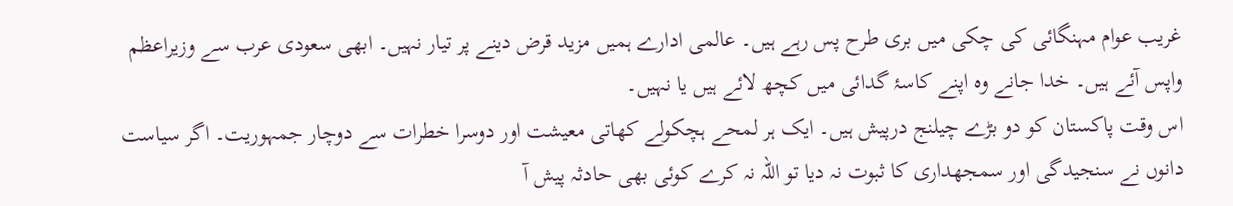غریب عوام مہنگائی کی چکی میں بری طرح پس رہے ہیں۔ عالمی ادارے ہمیں مزید قرض دینے پر تیار نہیں۔ ابھی سعودی عرب سے وزیراعظم واپس آئے ہیں۔ خدا جانے وہ اپنے کاسۂ گدائی میں کچھ لائے ہیں یا نہیں۔
اس وقت پاکستان کو دو بڑے چیلنج درپیش ہیں۔ ایک ہر لمحے ہچکولے کھاتی معیشت اور دوسرا خطرات سے دوچار جمہوریت۔ اگر سیاست دانوں نے سنجیدگی اور سمجھداری کا ثبوت نہ دیا تو اللہ نہ کرے کوئی بھی حادثہ پیش آ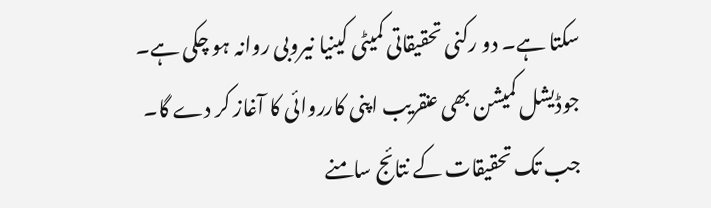سکتا ہے۔ دو رکنی تحقیقاتی کمیٹی کینیا نیروبی روانہ ہو چکی ہے۔ جوڈیشل کمیشن بھی عنقریب اپنی کارروائی کا آغاز کر دے گا۔ جب تک تحقیقات کے نتائج سامنے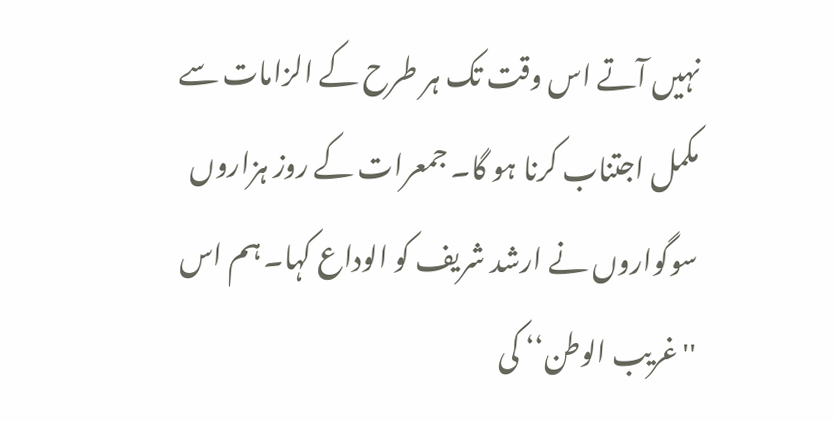نہیں آتے اس وقت تک ہر طرح کے الزامات سے مکمل اجتناب کرنا ہو گا۔ جمعرات کے روز ہزاروں سوگواروں نے ارشد شریف کو الوداع کہا۔ ہم اس ''غریب الوطن‘‘ کی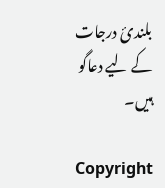بلندیٔ درجات کے لیے دعاگو ہیں۔

Copyright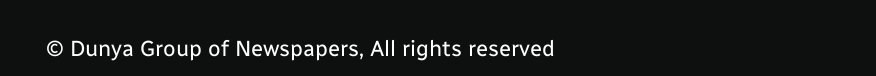© Dunya Group of Newspapers, All rights reserved